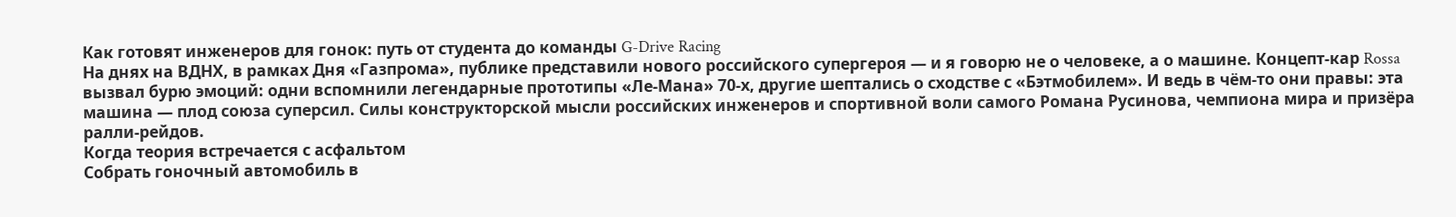Как готовят инженеров для гонок: путь от студента до команды G-Drive Racing
На днях на ВДНХ, в рамках Дня «Газпрома», публике представили нового российского супергероя — и я говорю не о человеке, а о машине. Концепт-кар Rossa вызвал бурю эмоций: одни вспомнили легендарные прототипы «Ле-Мана» 70-х, другие шептались о сходстве с «Бэтмобилем». И ведь в чём-то они правы: эта машина — плод союза суперсил. Силы конструкторской мысли российских инженеров и спортивной воли самого Романа Русинова, чемпиона мира и призёра ралли-рейдов.
Когда теория встречается с асфальтом
Собрать гоночный автомобиль в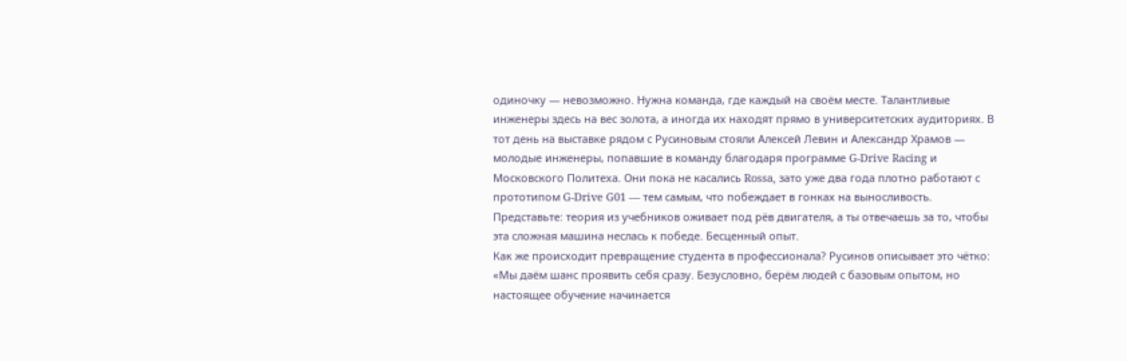одиночку — невозможно. Нужна команда, где каждый на своём месте. Талантливые инженеры здесь на вес золота, а иногда их находят прямо в университетских аудиториях. В тот день на выставке рядом с Русиновым стояли Алексей Левин и Александр Храмов — молодые инженеры, попавшие в команду благодаря программе G-Drive Racing и Московского Политеха. Они пока не касались Rossa, зато уже два года плотно работают с прототипом G-Drive G01 — тем самым, что побеждает в гонках на выносливость. Представьте: теория из учебников оживает под рёв двигателя, а ты отвечаешь за то, чтобы эта сложная машина неслась к победе. Бесценный опыт.
Как же происходит превращение студента в профессионала? Русинов описывает это чётко: «Мы даём шанс проявить себя сразу. Безусловно, берём людей с базовым опытом, но настоящее обучение начинается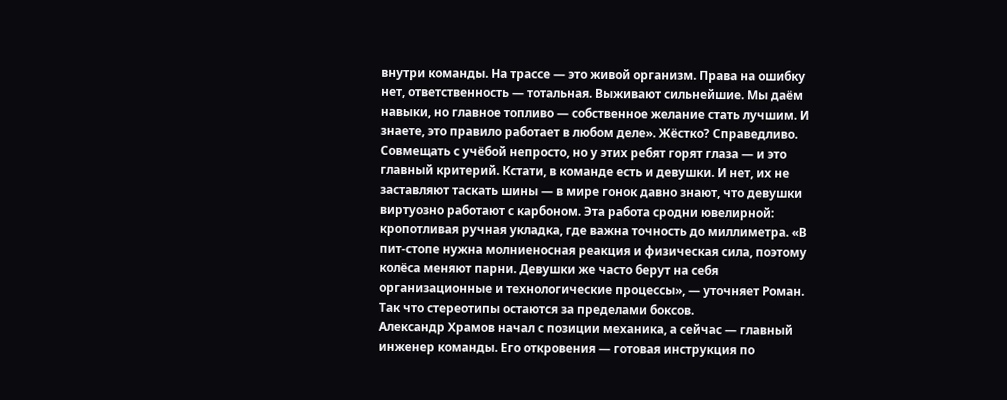внутри команды. На трассе — это живой организм. Права на ошибку нет, ответственность — тотальная. Выживают сильнейшие. Мы даём навыки, но главное топливо — собственное желание стать лучшим. И знаете, это правило работает в любом деле». Жёстко? Справедливо.
Совмещать с учёбой непросто, но у этих ребят горят глаза — и это главный критерий. Кстати, в команде есть и девушки. И нет, их не заставляют таскать шины — в мире гонок давно знают, что девушки виртуозно работают с карбоном. Эта работа сродни ювелирной: кропотливая ручная укладка, где важна точность до миллиметра. «В пит-стопе нужна молниеносная реакция и физическая сила, поэтому колёса меняют парни. Девушки же часто берут на себя организационные и технологические процессы», — уточняет Роман. Так что стереотипы остаются за пределами боксов.
Александр Храмов начал с позиции механика, а сейчас — главный инженер команды. Его откровения — готовая инструкция по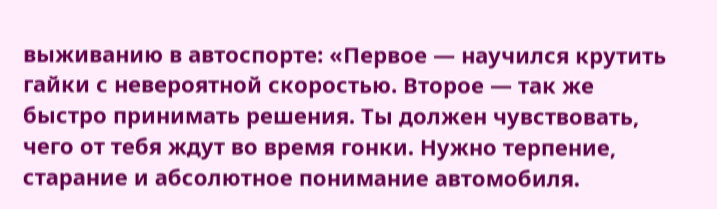выживанию в автоспорте: «Первое — научился крутить гайки с невероятной скоростью. Второе — так же быстро принимать решения. Ты должен чувствовать, чего от тебя ждут во время гонки. Нужно терпение, старание и абсолютное понимание автомобиля.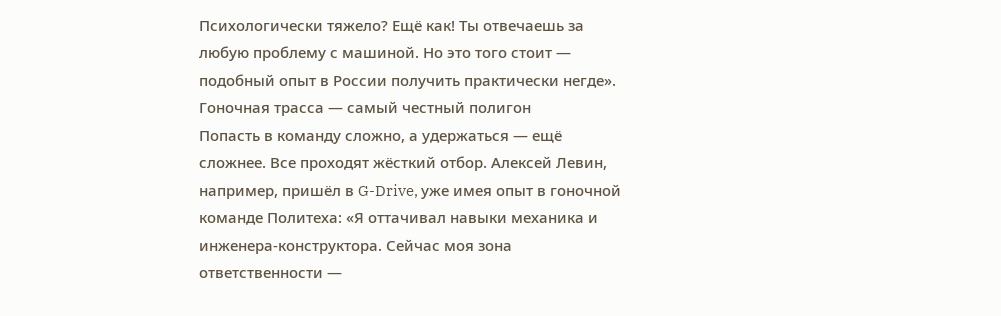Психологически тяжело? Ещё как! Ты отвечаешь за любую проблему с машиной. Но это того стоит — подобный опыт в России получить практически негде».
Гоночная трасса — самый честный полигон
Попасть в команду сложно, а удержаться — ещё сложнее. Все проходят жёсткий отбор. Алексей Левин, например, пришёл в G-Drive, уже имея опыт в гоночной команде Политеха: «Я оттачивал навыки механика и инженера-конструктора. Сейчас моя зона ответственности —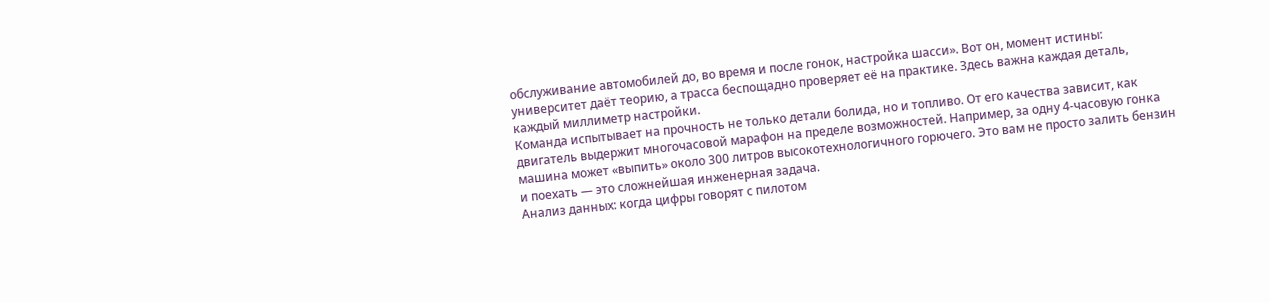обслуживание автомобилей до, во время и после гонок, настройка шасси». Вот он, момент истины: университет даёт теорию, а трасса беспощадно проверяет её на практике. Здесь важна каждая деталь, каждый миллиметр настройки.
Команда испытывает на прочность не только детали болида, но и топливо. От его качества зависит, как двигатель выдержит многочасовой марафон на пределе возможностей. Например, за одну 4-часовую гонка машина может «выпить» около 300 литров высокотехнологичного горючего. Это вам не просто залить бензин и поехать — это сложнейшая инженерная задача.
Анализ данных: когда цифры говорят с пилотом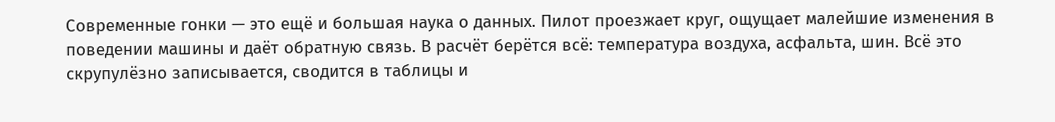Современные гонки — это ещё и большая наука о данных. Пилот проезжает круг, ощущает малейшие изменения в поведении машины и даёт обратную связь. В расчёт берётся всё: температура воздуха, асфальта, шин. Всё это скрупулёзно записывается, сводится в таблицы и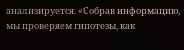анализируется. «Собрав информацию, мы проверяем гипотезы, как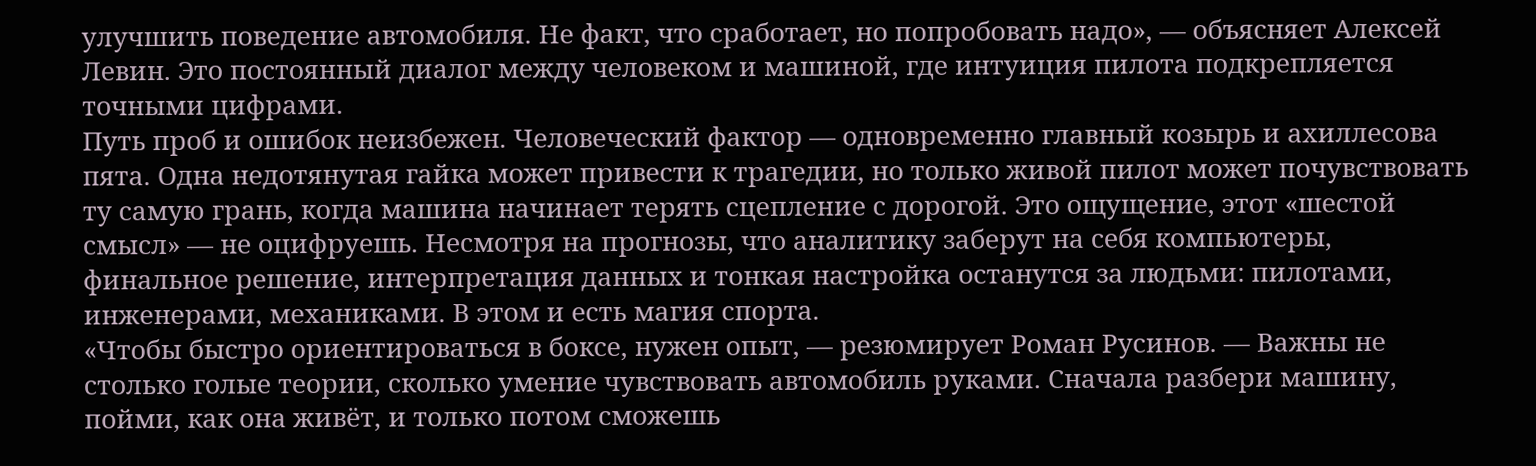улучшить поведение автомобиля. Не факт, что сработает, но попробовать надо», — объясняет Алексей Левин. Это постоянный диалог между человеком и машиной, где интуиция пилота подкрепляется точными цифрами.
Путь проб и ошибок неизбежен. Человеческий фактор — одновременно главный козырь и ахиллесова пята. Одна недотянутая гайка может привести к трагедии, но только живой пилот может почувствовать ту самую грань, когда машина начинает терять сцепление с дорогой. Это ощущение, этот «шестой смысл» — не оцифруешь. Несмотря на прогнозы, что аналитику заберут на себя компьютеры, финальное решение, интерпретация данных и тонкая настройка останутся за людьми: пилотами, инженерами, механиками. В этом и есть магия спорта.
«Чтобы быстро ориентироваться в боксе, нужен опыт, — резюмирует Роман Русинов. — Важны не столько голые теории, сколько умение чувствовать автомобиль руками. Сначала разбери машину, пойми, как она живёт, и только потом сможешь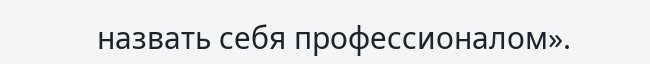назвать себя профессионалом».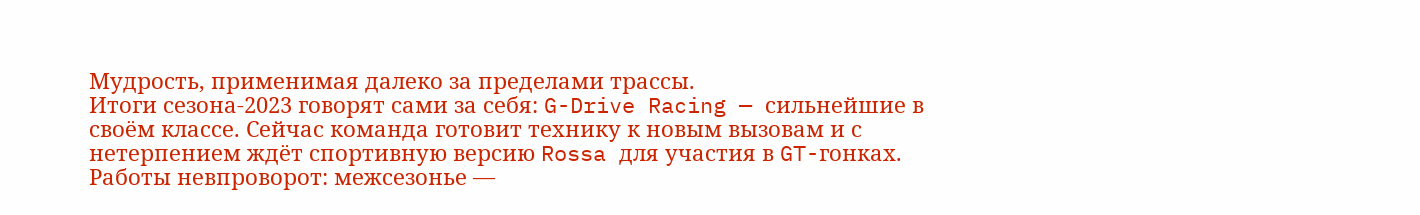Мудрость, применимая далеко за пределами трассы.
Итоги сезона-2023 говорят сами за себя: G-Drive Racing — сильнейшие в своём классе. Сейчас команда готовит технику к новым вызовам и с нетерпением ждёт спортивную версию Rossa для участия в GT-гонках. Работы невпроворот: межсезонье —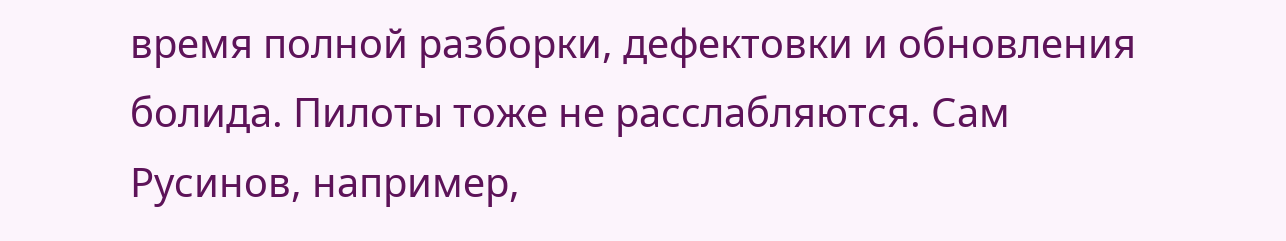время полной разборки, дефектовки и обновления болида. Пилоты тоже не расслабляются. Сам Русинов, например,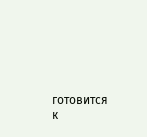готовится к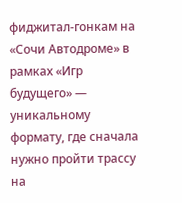фиджитал-гонкам на «Сочи Автодроме» в рамках «Игр будущего» — уникальному формату, где сначала нужно пройти трассу на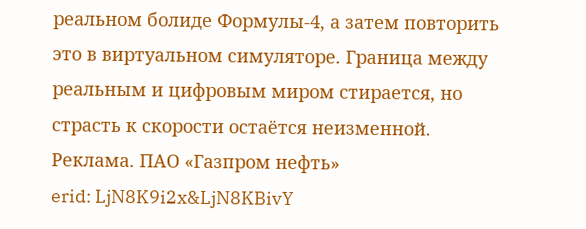реальном болиде Формулы-4, а затем повторить это в виртуальном симуляторе. Граница между реальным и цифровым миром стирается, но страсть к скорости остаётся неизменной.
Реклама. ПАО «Газпром нефть»
erid: LjN8K9i2x&LjN8KBivY